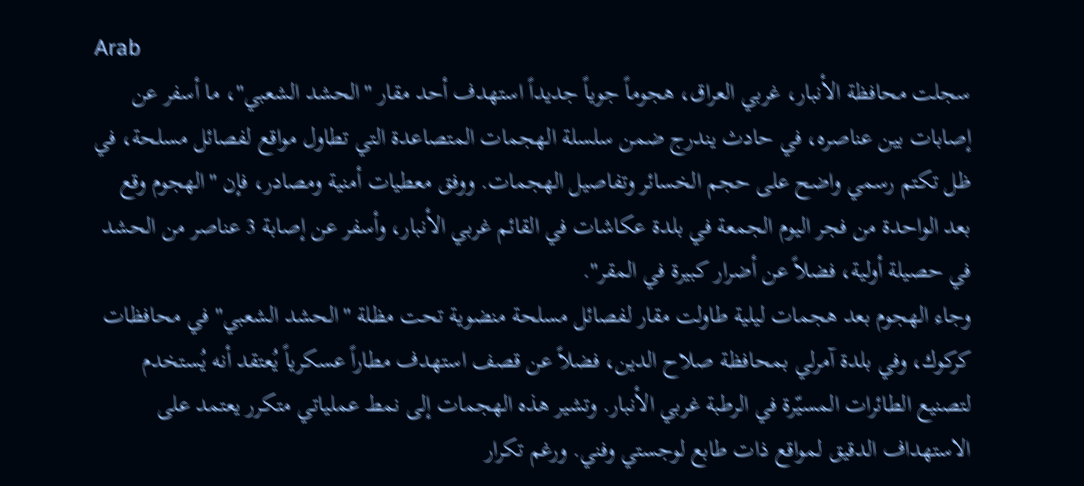Arab
سجلت محافظة الأنبار، غربي العراق، هجوماً جوياً جديداً استهدف أحد مقار "الحشد الشعبي"، ما أسفر عن إصابات بين عناصره، في حادث يندرج ضمن سلسلة الهجمات المتصاعدة التي تطاول مواقع لفصائل مسلحة، في ظل تكتم رسمي واضح على حجم الخسائر وتفاصيل الهجمات. ووفق معطيات أمنية ومصادر، فإن "الهجوم وقع بعد الواحدة من فجر اليوم الجمعة في بلدة عكاشات في القائم غربي الأنبار، وأسفر عن إصابة 3 عناصر من الحشد في حصيلة أولية، فضلاً عن أضرار كبيرة في المقر".
وجاء الهجوم بعد هجمات ليلية طاولت مقار لفصائل مسلحة منضوية تحت مظلة "الحشد الشعبي" في محافظات كركوك، وفي بلدة آمرلي بمحافظة صلاح الدين، فضلاً عن قصف استهدف مطاراً عسكرياً يُعتقد أنه يُستخدم لتصنيع الطائرات المسيّرة في الرطبة غربي الأنبار. وتشير هذه الهجمات إلى نمط عملياتي متكرر يعتمد على الاستهداف الدقيق لمواقع ذات طابع لوجستي وفني. ورغم تكرار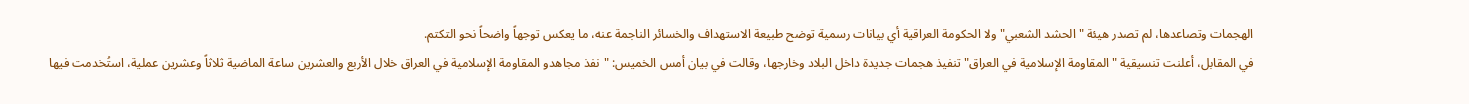الهجمات وتصاعدها، لم تصدر هيئة "الحشد الشعبي" ولا الحكومة العراقية أي بيانات رسمية توضح طبيعة الاستهداف والخسائر الناجمة عنه، ما يعكس توجهاً واضحاً نحو التكتم.
في المقابل، أعلنت تنسيقية "المقاومة الإسلامية في العراق" تنفيذ هجمات جديدة داخل البلاد وخارجها، وقالت في بيان أمس الخميس: "نفذ مجاهدو المقاومة الإسلامية في العراق خلال الأربع والعشرين ساعة الماضية ثلاثاً وعشرين عملية، استُخدمت فيها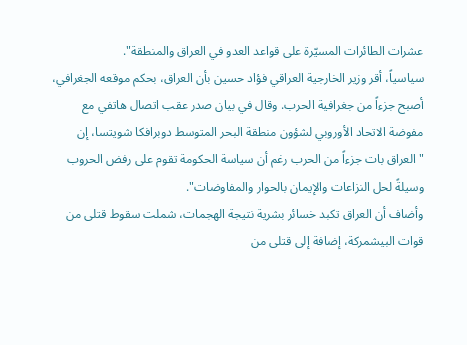عشرات الطائرات المسيّرة على قواعد العدو في العراق والمنطقة".
سياسياً، أقر وزير الخارجية العراقي فؤاد حسين بأن العراق، بحكم موقعه الجغرافي، أصبح جزءاً من جغرافية الحرب. وقال في بيان صدر عقب اتصال هاتفي مع مفوضة الاتحاد الأوروبي لشؤون منطقة البحر المتوسط دوبرافكا شويتسا، إن "العراق بات جزءاً من الحرب رغم أن سياسة الحكومة تقوم على رفض الحروب وسيلةً لحل النزاعات والإيمان بالحوار والمفاوضات".
وأضاف أن العراق تكبد خسائر بشرية نتيجة الهجمات، شملت سقوط قتلى من قوات البيشمركة، إضافة إلى قتلى من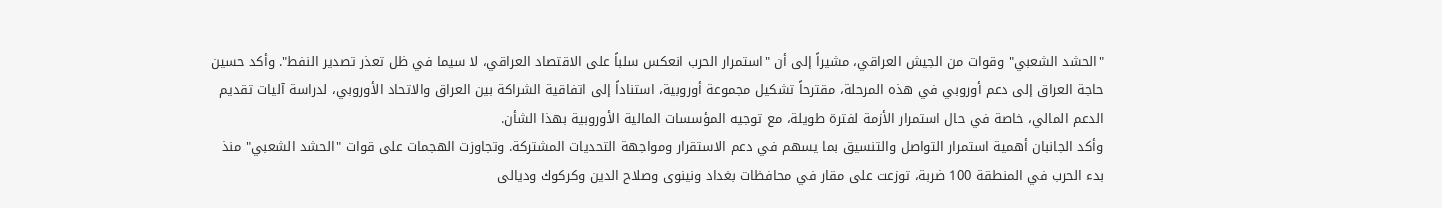"الحشد الشعبي" وقوات من الجيش العراقي، مشيراً إلى أن "استمرار الحرب انعكس سلباً على الاقتصاد العراقي، لا سيما في ظل تعذر تصدير النفط". وأكد حسين حاجة العراق إلى دعم أوروبي في هذه المرحلة، مقترحاً تشكيل مجموعة أوروبية، استناداً إلى اتفاقية الشراكة بين العراق والاتحاد الأوروبي، لدراسة آليات تقديم الدعم المالي، خاصة في حال استمرار الأزمة لفترة طويلة، مع توجيه المؤسسات المالية الأوروبية بهذا الشأن.
وأكد الجانبان أهمية استمرار التواصل والتنسيق بما يسهم في دعم الاستقرار ومواجهة التحديات المشتركة. وتجاوزت الهجمات على قوات "الحشد الشعبي" منذ بدء الحرب في المنطقة 100 ضربة، توزعت على مقار في محافظات بغداد ونينوى وصلاح الدين وكركوك وديالى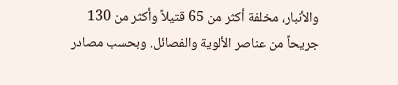والأنبار، مخلفة أكثر من 65 قتيلاً وأكثر من 130 جريحاً من عناصر الألوية والفصائل. وبحسب مصادر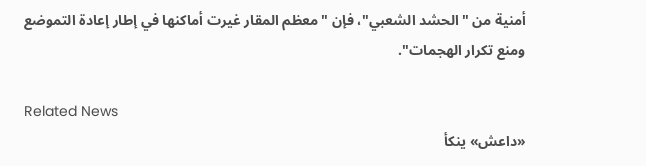أمنية من "الحشد الشعبي"، فإن "معظم المقار غيرت أماكنها في إطار إعادة التموضع ومنع تكرار الهجمات".

Related News
«داعش» ينكأ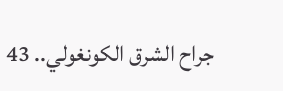جراح الشرق الكونغولي.. 43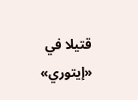قتيلا في «إيتوري»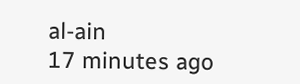al-ain
17 minutes ago